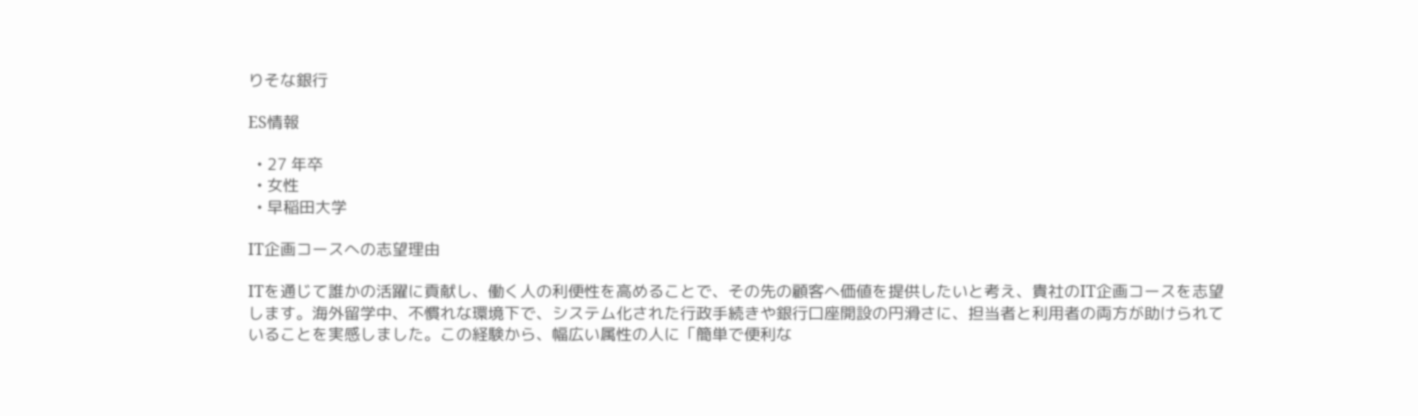りそな銀行

ES情報

  • 27 年卒
  • 女性
  • 早稲田大学

IT企画コースへの志望理由

ITを通じて誰かの活躍に貢献し、働く人の利便性を高めることで、その先の顧客へ価値を提供したいと考え、貴社のIT企画コースを志望します。海外留学中、不慣れな環境下で、システム化された行政手続きや銀行口座開設の円滑さに、担当者と利用者の両方が助けられていることを実感しました。この経験から、幅広い属性の人に「簡単で便利な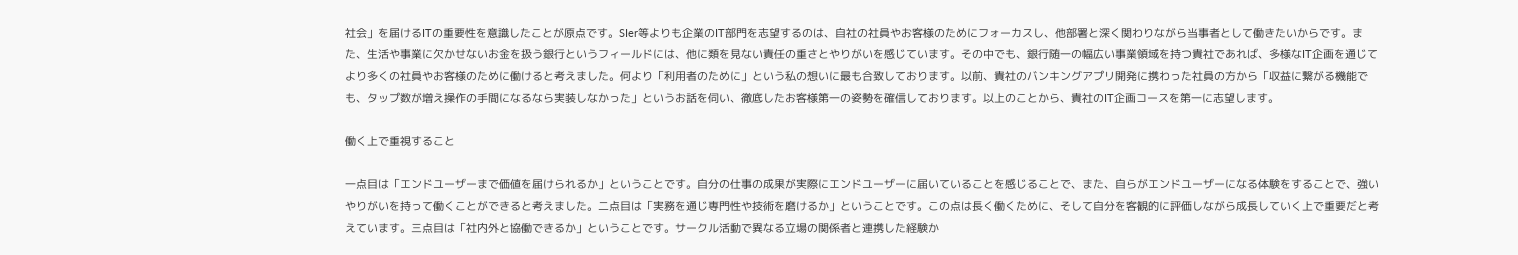社会」を届けるITの重要性を意識したことが原点です。SIer等よりも企業のIT部門を志望するのは、自社の社員やお客様のためにフォーカスし、他部署と深く関わりながら当事者として働きたいからです。また、生活や事業に欠かせないお金を扱う銀行というフィールドには、他に類を見ない責任の重さとやりがいを感じています。その中でも、銀行随一の幅広い事業領域を持つ貴社であれば、多様なIT企画を通じてより多くの社員やお客様のために働けると考えました。何より「利用者のために」という私の想いに最も合致しております。以前、貴社のバンキングアプリ開発に携わった社員の方から「収益に繋がる機能でも、タップ数が増え操作の手間になるなら実装しなかった」というお話を伺い、徹底したお客様第一の姿勢を確信しております。以上のことから、貴社のIT企画コースを第一に志望します。

働く上で重視すること

一点目は「エンドユーザーまで価値を届けられるか」ということです。自分の仕事の成果が実際にエンドユーザーに届いていることを感じることで、また、自らがエンドユーザーになる体験をすることで、強いやりがいを持って働くことができると考えました。二点目は「実務を通じ専門性や技術を磨けるか」ということです。この点は長く働くために、そして自分を客観的に評価しながら成長していく上で重要だと考えています。三点目は「社内外と協働できるか」ということです。サークル活動で異なる立場の関係者と連携した経験か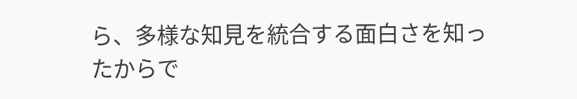ら、多様な知見を統合する面白さを知ったからで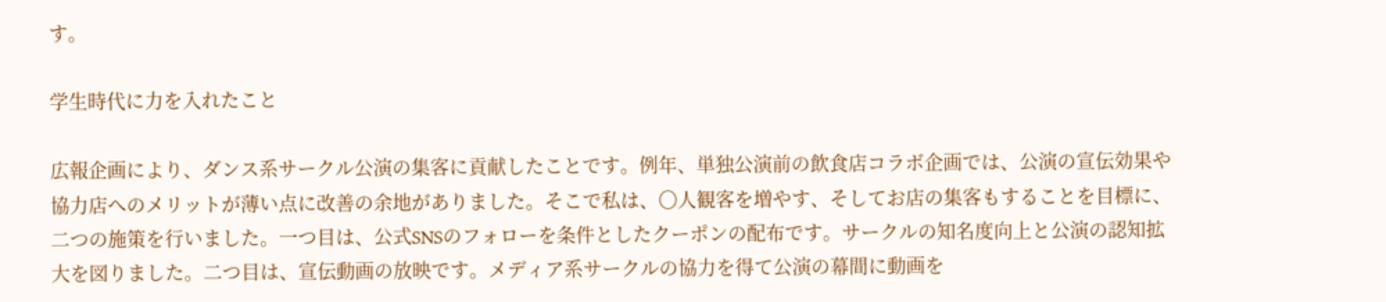す。

学生時代に力を入れたこと

広報企画により、ダンス系サークル公演の集客に貢献したことです。例年、単独公演前の飲食店コラボ企画では、公演の宣伝効果や協力店へのメリットが薄い点に改善の余地がありました。そこで私は、〇人観客を増やす、そしてお店の集客もすることを目標に、二つの施策を行いました。一つ目は、公式SNSのフォローを条件としたクーポンの配布です。サークルの知名度向上と公演の認知拡大を図りました。二つ目は、宣伝動画の放映です。メディア系サークルの協力を得て公演の幕間に動画を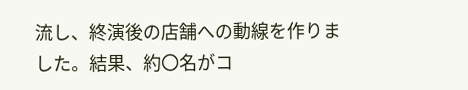流し、終演後の店舗への動線を作りました。結果、約〇名がコ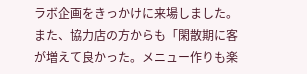ラボ企画をきっかけに来場しました。また、協力店の方からも「閑散期に客が増えて良かった。メニュー作りも楽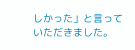しかった」と言っていただきました。